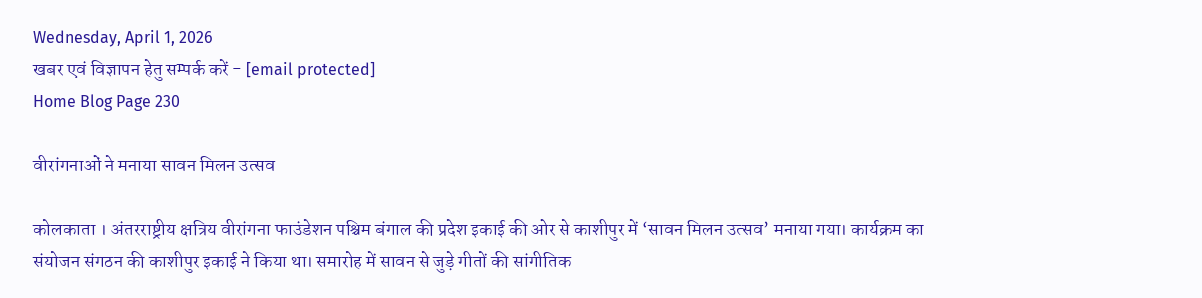Wednesday, April 1, 2026
खबर एवं विज्ञापन हेतु सम्पर्क करें - [email protected]
Home Blog Page 230

वीरांगनाओं ने मनाया सावन मिलन उत्सव

कोलकाता । अंतरराष्ट्रीय क्षत्रिय वीरांगना फाउंडेशन पश्चिम बंगाल की प्रदेश इकाई की ओर से काशीपुर में ‘सावन मिलन उत्सव’ मनाया गया। कार्यक्रम का संयोजन संगठन की काशीपुर इकाई ने किया था। समारोह में सावन से जुड़े गीतों की सांगीतिक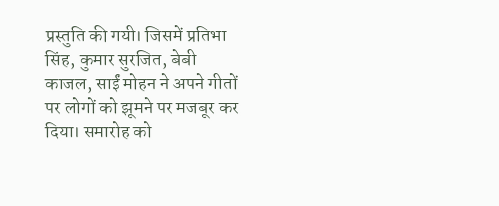प्रस्तुति की गयी। जिसमें प्रतिभा सिंह, कुमार सुरजित, बेबी काजल, साईं मोहन ने अपने गीतों पर लोगों को झूमने पर मजबूर कर दिया। समारोह को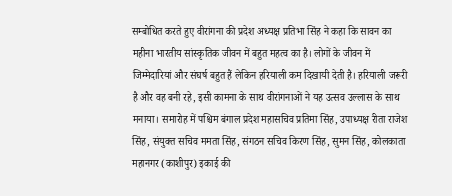सम्बोधित करते हुए वीरांगना की प्रदेश अध्यक्ष प्रतिभा सिंह ने कहा कि सावन का महीना भारतीय सांस्कृतिक जीवन में बहुत महत्व का है। लोगों के जीवन में जिम्मेदारियां और संघर्ष बहुत हैं लेकिन हरियाली कम दिखायी देती है। हरियाली जरूरी है और वह बनी रहे, इसी कामना के साथ वीरांगनाओं ने यह उत्सव उल्लास के साथ मनाया। समारोह में पश्चिम बंगाल प्रदेश महासचिव प्रतिमा सिंह, उपाध्यक्ष रीता राजेश सिंह, संयुक्त सचिव ममता सिंह, संगठन सचिव किरण सिंह, सुमन सिंह, कोलकाता महानगर (काशीपुर) इकाई की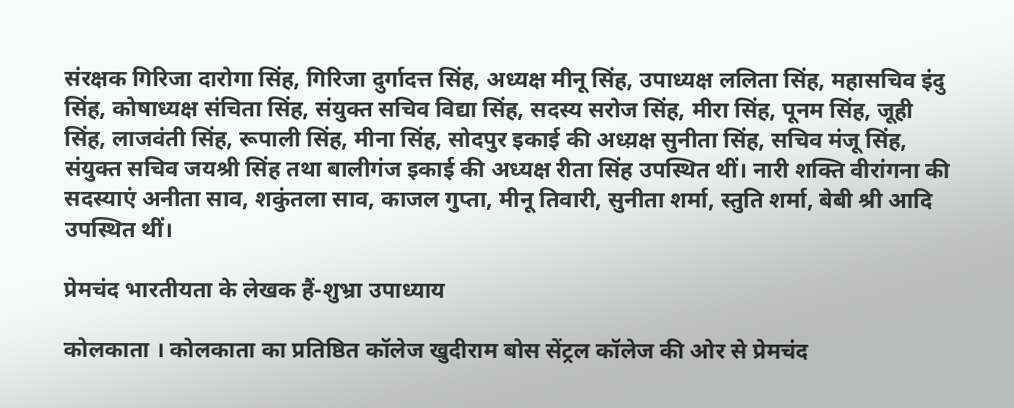संरक्षक गिरिजा दारोगा सिंह, गिरिजा दुर्गादत्त सिंह, अध्यक्ष मीनू सिंह, उपाध्यक्ष ललिता सिंह, महासचिव इंदु सिंह, कोषाध्यक्ष संचिता सिंह, संयुक्त सचिव विद्या सिंह, सदस्य सरोज सिंह, मीरा सिंह, पूनम सिंह, जूही सिंह, लाजवंती सिंह, रूपाली सिंह, मीना सिंह, सोदपुर इकाई की अध्य़क्ष सुनीता सिंह, सचिव मंजू सिंह, संयुक्त सचिव जयश्री सिंह तथा बालीगंज इकाई की अध्यक्ष रीता सिंह उपस्थित थीं। नारी शक्ति वीरांगना की सदस्याएं अनीता साव, शकुंतला साव, काजल गुप्ता, मीनू तिवारी, सुनीता शर्मा, स्तुति शर्मा, बेबी श्री आदि उपस्थित थीं।

प्रेमचंद भारतीयता के लेखक हैं-शुभ्रा उपाध्याय

कोलकाता । कोलकाता का प्रतिष्ठित कॉलेज खुदीराम बोस सेंट्रल कॉलेज की ओर से प्रेमचंद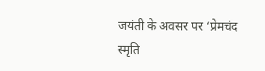जयंती के अवसर पर ‘प्रेमचंद स्मृति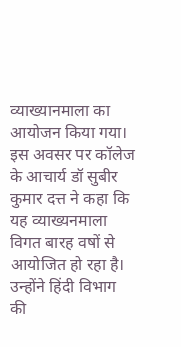व्याख्यानमाला का आयोजन किया गया। इस अवसर पर कॉलेज के आचार्य डॉ सुबीर कुमार दत्त ने कहा कि यह व्याख्यनमाला विगत बारह वषों से आयोजित हो रहा है। उन्होंने हिंदी विभाग की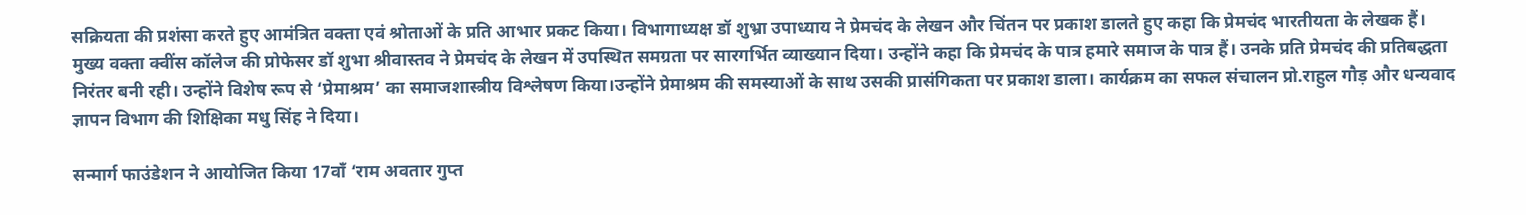सक्रियता की प्रशंसा करते हुए आमंत्रित वक्ता एवं श्रोताओं के प्रति आभार प्रकट किया। विभागाध्यक्ष डॉ शुभ्रा उपाध्याय ने प्रेमचंद के लेखन और चिंतन पर प्रकाश डालते हुए कहा कि प्रेमचंद भारतीयता के लेखक हैं। मुख्य वक्ता क्वींस कॉलेज की प्रोफेसर डॉ शुभा श्रीवास्तव ने प्रेमचंद के लेखन में उपस्थित समग्रता पर सारगर्भित व्याख्यान दिया। उन्होंने कहा कि प्रेमचंद के पात्र हमारे समाज के पात्र हैं। उनके प्रति प्रेमचंद की प्रतिबद्धता निरंतर बनी रही। उन्होंने विशेष रूप से ‘प्रेमाश्रम’ का समाजशास्त्रीय विश्लेषण किया।उन्होंने प्रेमाश्रम की समस्याओं के साथ उसकी प्रासंगिकता पर प्रकाश डाला। कार्यक्रम का सफल संचालन प्रो.राहुल गौड़ और धन्यवाद ज्ञापन विभाग की शिक्षिका मधु सिंह ने दिया।

सन्मार्ग फाउंडेशन ने आयोजित किया 17वाँ ‘राम अवतार गुप्त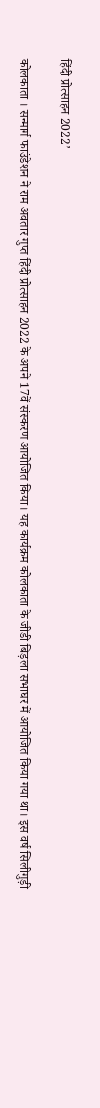हिंदी प्रोत्साहन 2022’

कोलकाता । सन्मार्ग फाउंडेशन ने राम अवतार गुप्त हिंदी प्रोत्साहन 2022 के अपने 17वें संस्करण आयोजित किया। यह कार्यक्रम कोलकाता के जीडी बिड़ला सभाघर में आयोजित किया गया था। इस वर्ष सिलीगुड़ी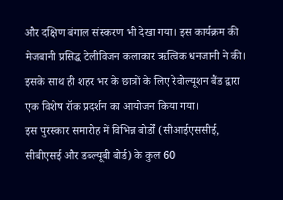और दक्षिण बंगाल संस्करण भी देखा गया। इस कार्यक्रम की मेजबानी प्रसिद्ध टेलीविजन कलाकार ऋत्विक धनजानी ने की। इसके साथ ही शहर भर के छात्रों के लिए रेवोल्यूशन बैंड द्वारा एक विशेष रॉक प्रदर्शन का आयोजन किया गया।
इस पुरस्कार समारोह में विभिन्न बोर्डों (सीआईएससीई, सीबीएसई और डब्ल्यूबी बोर्ड) के कुल 60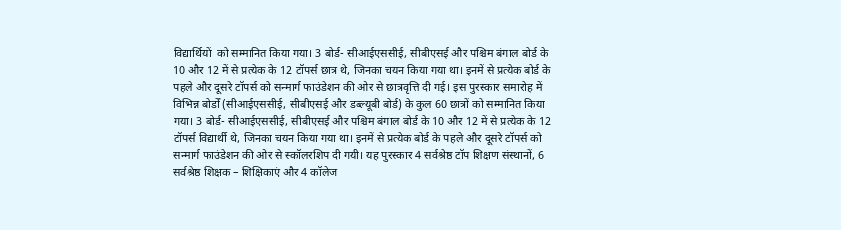विद्यार्थियों  को सम्मानित किया गया। 3 बोर्ड- सीआईएससीई, सीबीएसई और पश्चिम बंगाल बोर्ड के 10 और 12 में से प्रत्येक के 12 टॉपर्स छात्र थे, जिनका चयन किया गया था। इनमें से प्रत्येक बोर्ड के पहले और दूसरे टॉपर्स को सन्मार्ग फाउंडेशन की ओर से छात्रवृत्ति दी गई। इस पुरस्कार समारोह में विभिन्न बोर्डों (सीआईएससीई, सीबीएसई और डब्ल्यूबी बोर्ड) के कुल 60 छात्रों को सम्मानित किया गया। 3 बोर्ड- सीआईएससीई, सीबीएसई और पश्चिम बंगाल बोर्ड के 10 और 12 में से प्रत्येक के 12 टॉपर्स विद्यार्थी थे, जिनका चयन किया गया था। इनमें से प्रत्येक बोर्ड के पहले और दूसरे टॉपर्स को सन्मार्ग फाउंडेशन की ओर से स्कॉलरशिप दी गयी। यह पुरस्कार 4 सर्वश्रेष्ठ टॉप शिक्षण संस्थानों, 6 सर्वश्रेष्ठ शिक्षक – शिक्षिकाएं और 4 कॉलेज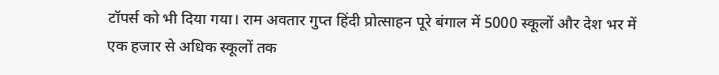टॉपर्स को भी दिया गया। राम अवतार गुप्त हिंदी प्रोत्साहन पूरे बंगाल में 5000 स्कूलों और देश भर में एक हजार से अधिक स्कूलों तक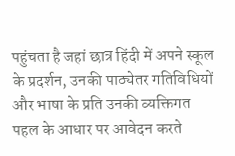पहुंचता है जहां छात्र हिंदी में अपने स्कूल के प्रदर्शन, उनकी पाठ्येतर गतिविधियों और भाषा के प्रति उनकी व्यक्तिगत पहल के आधार पर आवेदन करते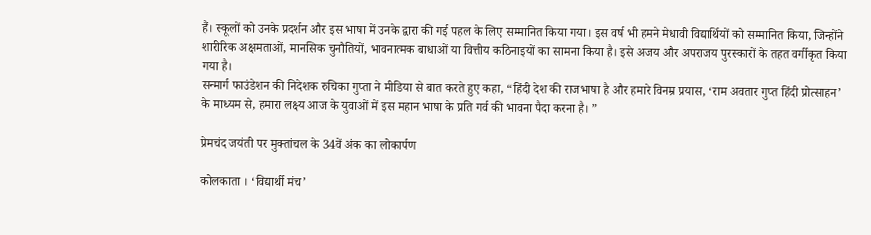हैं। स्कूलों को उनके प्रदर्शन और इस भाषा में उनके द्वारा की गई पहल के लिए सम्मानित किया गया। इस वर्ष भी हमने मेधावी विद्यार्थियों को सम्मानित किया, जिन्होंने शारीरिक अक्षमताओं, मानसिक चुनौतियों, भावनात्मक बाधाओं या वित्तीय कठिनाइयों का सामना किया है। इसे अजय और अपराजय पुरस्कारों के तहत वर्गीकृत किया गया है।
सन्मार्ग फाउंडेशन की निदेशक रुचिका गुप्ता ने मीडिया से बात करते हुए कहा, “हिंदी देश की राजभाषा है और हमारे विनम्र प्रयास, ‘राम अवतार गुप्त हिंदी प्रोत्साहन’ के माध्यम से, हमारा लक्ष्य आज के युवाओं में इस महान भाषा के प्रति गर्व की भावना पैदा करना है। ”

प्रेमचंद जयंती पर मुक्तांचल के 34वें अंक का लोकार्पण

कोलकाता । ‘विद्यार्थी मंच’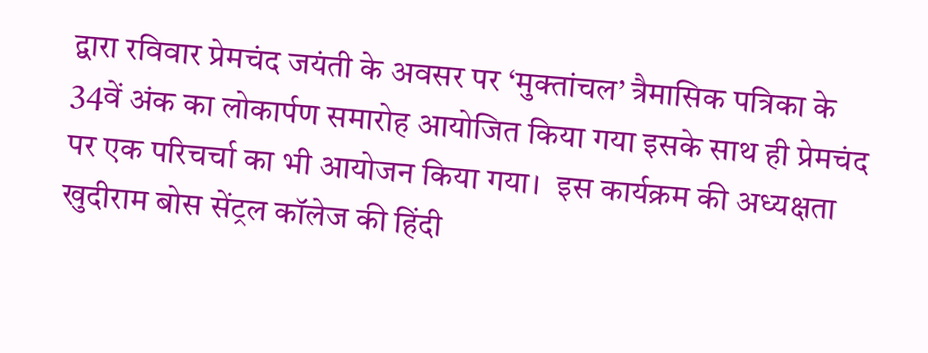द्वारा रविवार प्रेमचंद जयंती के अवसर पर ‘मुक्तांचल’ त्रैमासिक पत्रिका के 34वें अंक का लोकार्पण समारोह आयोजित किया गया इसके साथ ही प्रेमचंद पर एक परिचर्चा का भी आयोजन किया गया।  इस कार्यक्रम की अध्यक्षता खुदीराम बोस सेंट्रल कॉलेज की हिंदी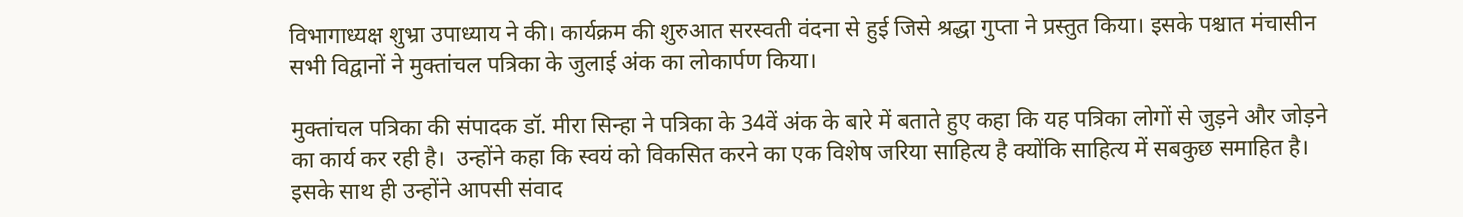विभागाध्यक्ष शुभ्रा उपाध्याय ने की। कार्यक्रम की शुरुआत सरस्वती वंदना से हुई जिसे श्रद्धा गुप्ता ने प्रस्तुत किया। इसके पश्चात मंचासीन सभी विद्वानों ने मुक्तांचल पत्रिका के जुलाई अंक का लोकार्पण किया।

मुक्तांचल पत्रिका की संपादक डॉ. मीरा सिन्हा ने पत्रिका के 34वें अंक के बारे में बताते हुए कहा कि यह पत्रिका लोगों से जुड़ने और जोड़ने का कार्य कर रही है।  उन्होंने कहा कि स्वयं को विकसित करने का एक विशेष जरिया साहित्य है क्योंकि साहित्य में सबकुछ समाहित है। इसके साथ ही उन्होंने आपसी संवाद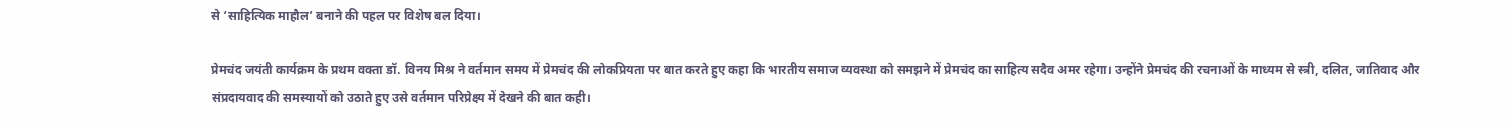से ‘साहित्यिक माहौल’ बनाने की पहल पर विशेष बल दिया।

प्रेमचंद जयंती कार्यक्रम के प्रथम वक्ता डॉ. विनय मिश्र ने वर्तमान समय में प्रेमचंद की लोकप्रियता पर बात करते हुए कहा कि भारतीय समाज व्यवस्था को समझने में प्रेमचंद का साहित्य सदैव अमर रहेगा। उन्होंने प्रेमचंद की रचनाओं के माध्यम से स्त्री, दलित, जातिवाद और संप्रदायवाद की समस्यायों को उठाते हुए उसे वर्तमान परिप्रेक्ष्य में देखने की बात कही।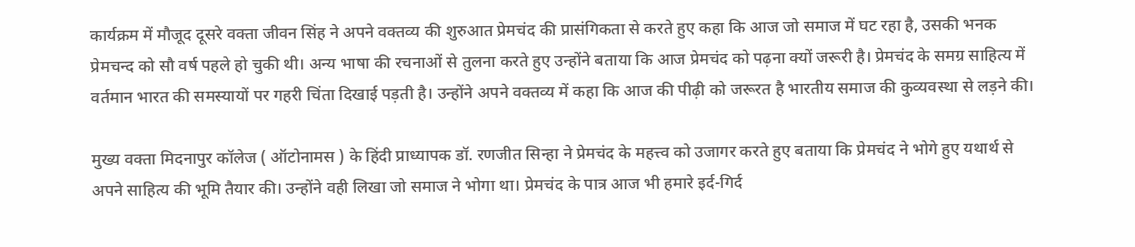कार्यक्रम में मौजूद दूसरे वक्ता जीवन सिंह ने अपने वक्तव्य की शुरुआत प्रेमचंद की प्रासंगिकता से करते हुए कहा कि आज जो समाज में घट रहा है, उसकी भनक प्रेमचन्द को सौ वर्ष पहले हो चुकी थी। अन्य भाषा की रचनाओं से तुलना करते हुए उन्होंने बताया कि आज प्रेमचंद को पढ़ना क्यों जरूरी है। प्रेमचंद के समग्र साहित्य में वर्तमान भारत की समस्यायों पर गहरी चिंता दिखाई पड़ती है। उन्होंने अपने वक्तव्य में कहा कि आज की पीढ़ी को जरूरत है भारतीय समाज की कुव्यवस्था से लड़ने की।

मुख्य वक्ता मिदनापुर कॉलेज ( ऑटोनामस ) के हिंदी प्राध्यापक डॉ. रणजीत सिन्हा ने प्रेमचंद के महत्त्व को उजागर करते हुए बताया कि प्रेमचंद ने भोगे हुए यथार्थ से अपने साहित्य की भूमि तैयार की। उन्होंने वही लिखा जो समाज ने भोगा था। प्रेमचंद के पात्र आज भी हमारे इर्द-गिर्द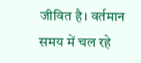जीवित है। वर्तमान समय में चल रहे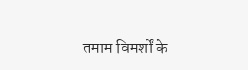तमाम विमर्शों के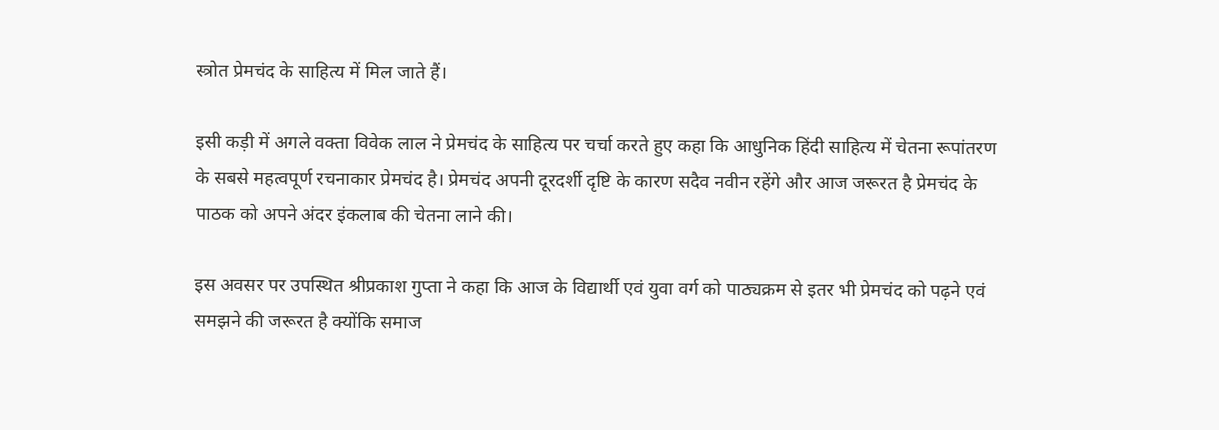स्त्रोत प्रेमचंद के साहित्य में मिल जाते हैं।

इसी कड़ी में अगले वक्ता विवेक लाल ने प्रेमचंद के साहित्य पर चर्चा करते हुए कहा कि आधुनिक हिंदी साहित्य में चेतना रूपांतरण के सबसे महत्वपूर्ण रचनाकार प्रेमचंद है। प्रेमचंद अपनी दूरदर्शी दृष्टि के कारण सदैव नवीन रहेंगे और आज जरूरत है प्रेमचंद के पाठक को अपने अंदर इंकलाब की चेतना लाने की।

इस अवसर पर उपस्थित श्रीप्रकाश गुप्ता ने कहा कि आज के विद्यार्थी एवं युवा वर्ग को पाठ्यक्रम से इतर भी प्रेमचंद को पढ़ने एवं समझने की जरूरत है क्योंकि समाज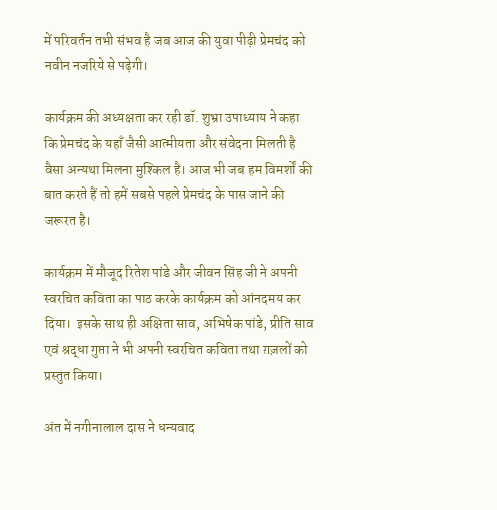में परिवर्तन तभी संभव है जब आज की युवा पीढ़ी प्रेमचंद को नवीन नजरिये से पढ़ेगी।

कार्यक्रम की अध्यक्षता कर रही डॉ. शुभ्रा उपाध्याय ने कहा कि प्रेमचंद के यहाँ जैसी आत्मीयता और संवेदना मिलती है वैसा अन्यथा मिलना मुश्किल है। आज भी जब हम विमर्शों की बात करते हैं तो हमें सबसे पहले प्रेमचंद के पास जाने की जरूरत है।

कार्यक्रम में मौजूद रितेश पांडे और जीवन सिंह जी ने अपनी स्वरचित कविता का पाठ करके कार्यक्रम को आंनदमय कर दिया।  इसके साथ ही अक्षिता साव, अभिषेक पांडे, प्रीति साव एवं श्रद्धा गुप्ता ने भी अपनी स्वरचित कविता तथा ग़ज़लों को प्रस्तुत किया।

अंत में नगीनालाल दास ने धन्यवाद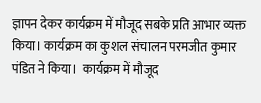ज्ञापन देकर कार्यक्रम में मौजूद सबके प्रति आभार व्यक्त किया। कार्यक्रम का कुशल संचालन परमजीत कुमार पंडित ने किया।  कार्यक्रम में मौजूद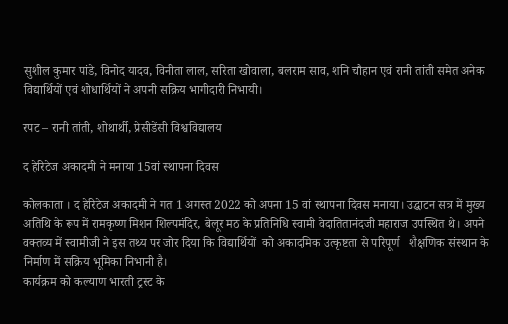सुशील कुमार पांडे, विनोद यादव, विनीता लाल, सरिता खोवाला, बलराम साव, शनि चौहान एवं रानी तांती समेत अनेक विद्यार्थियों एवं शोधार्थियों ने अपनी सक्रिय भागीदारी निभायी।

रपट – रानी तांती, शोथार्थी, प्रेसीडेंसी विश्वविद्यालय

द हेरिटेज अकादमी ने मनाया 15वां स्थापना दिवस

कोलकाता । द हेरिटेज अकादमी ने गत 1 अगस्त 2022 को अपना 15 वां स्थापना दिवस मनाया। उद्घाटन सत्र में मुख्य अतिथि के रूप में रामकृष्ण मिशन शिल्पमंदिर, बेलूर मठ के प्रतिनिधि स्वामी वेदातितानंदजी महाराज उपस्थित थे। अपने वक्तव्य में स्वामीजी ने इस तथ्य पर जोर दिया कि विद्यार्थियों  को अकादमिक उत्कृष्टता से परिपूर्ण   शैक्षणिक संस्थान के निर्माण में सक्रिय भूमिका निभानी है।
कार्यक्रम को कल्याण भारती ट्रस्ट के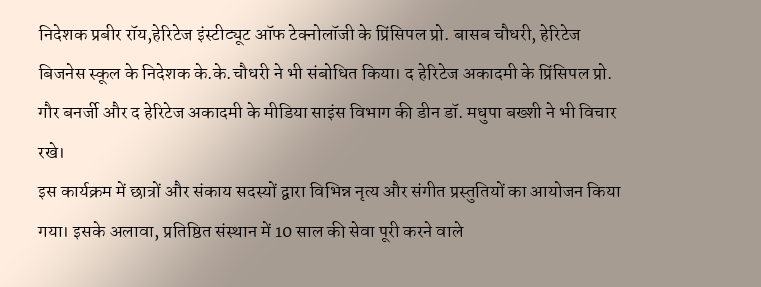निदेशक प्रबीर रॉय,हेरिटेज इंस्टीट्यूट ऑफ टेक्नोलॉजी के प्रिंसिपल प्रो. बासब चौधरी, हेरिटेज बिजनेस स्कूल के निदेशक के.के.चौधरी ने भी संबोधित किया। द हेरिटेज अकादमी के प्रिंसिपल प्रो. गौर बनर्जी और द हेरिटेज अकादमी के मीडिया साइंस विभाग की डीन डॉ. मधुपा बख्शी ने भी विचार रखे।
इस कार्यक्रम में छात्रों और संकाय सदस्यों द्वारा विभिन्न नृत्य और संगीत प्रस्तुतियों का आयोजन किया गया। इसके अलावा, प्रतिष्ठित संस्थान में 10 साल की सेवा पूरी करने वाले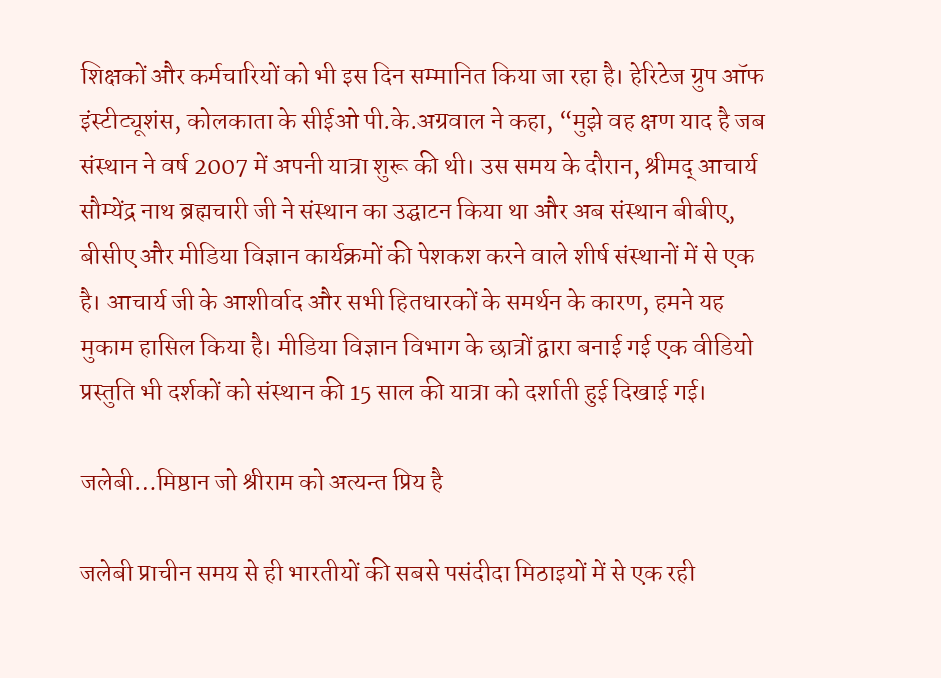शिक्षकों और कर्मचारियों को भी इस दिन सम्मानित किया जा रहा है। हेरिटेज ग्रुप ऑफ इंस्टीट्यूशंस, कोलकाता के सीईओ पी.के.अग्रवाल ने कहा, “मुझे वह क्षण याद है जब संस्थान ने वर्ष 2007 में अपनी यात्रा शुरू की थी। उस समय के दौरान, श्रीमद् आचार्य सौम्येंद्र नाथ ब्रह्मचारी जी ने संस्थान का उद्घाटन किया था और अब संस्थान बीबीए, बीसीए और मीडिया विज्ञान कार्यक्रमों की पेशकश करने वाले शीर्ष संस्थानों में से एक है। आचार्य जी के आशीर्वाद और सभी हितधारकों के समर्थन के कारण, हमने यह मुकाम हासिल किया है। मीडिया विज्ञान विभाग के छात्रों द्वारा बनाई गई एक वीडियो प्रस्तुति भी दर्शकों को संस्थान की 15 साल की यात्रा को दर्शाती हुई दिखाई गई।

जलेबी…मिष्ठान जो श्रीराम को अत्यन्त प्रिय है

जलेबी प्राचीन समय से ही भारतीयों की सबसे पसंदीदा मिठाइयों में से एक रही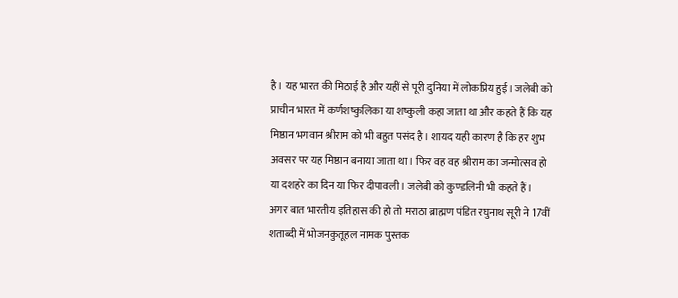है। यह भारत की मिठाई है और यहीं से पूरी दुनिया में लोकप्रिय हुई। जलेबी को प्राचीन भारत में कर्णशष्कुलिका या शष्कुली कहा जाता था और कहते हैं कि यह मिष्ठान भगवान श्रीराम को भी बहुत पसंद है। शायद यही कारण है कि हर शुभ अवसर पर यह मिष्ठान बनाया जाता था। फिर वह वह श्रीराम का जन्मोत्सव हो या दशहरे का दिन या फिर दीपावली। जलेबी को कुण्डलिनी भी कहते हैं।
अगर बात भारतीय इतिहास की हो तो मराठा ब्राह्मण पंडित रघुनाथ सूरी ने 17वीं शताब्दी में भोजनकुतूहल नामक पुस्तक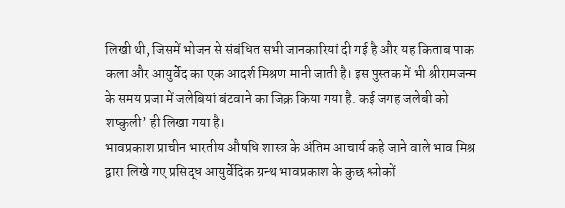लिखी थी, जिसमें भोजन से संबंधित सभी जानकारियां दी गई है और यह किताब पाक कला और आयुर्वेद का एक आदर्श मिश्रण मानी जाती है। इस पुस्तक में भी श्रीरामजन्म के समय प्रजा में जलेबियां बंटवाने का जिक्र किया गया है. कई जगह जलेबी को शष्कुली’ ही लिखा गया है।
भावप्रकाश प्राचीन भारतीय औषधि शास्त्र के अंतिम आचार्य कहे जाने वाले भाव मिश्र द्वारा लिखे गए प्रसिद्ध आयुर्वेदिक ग्रन्थ भावप्रकाश के कुछ श्लोकों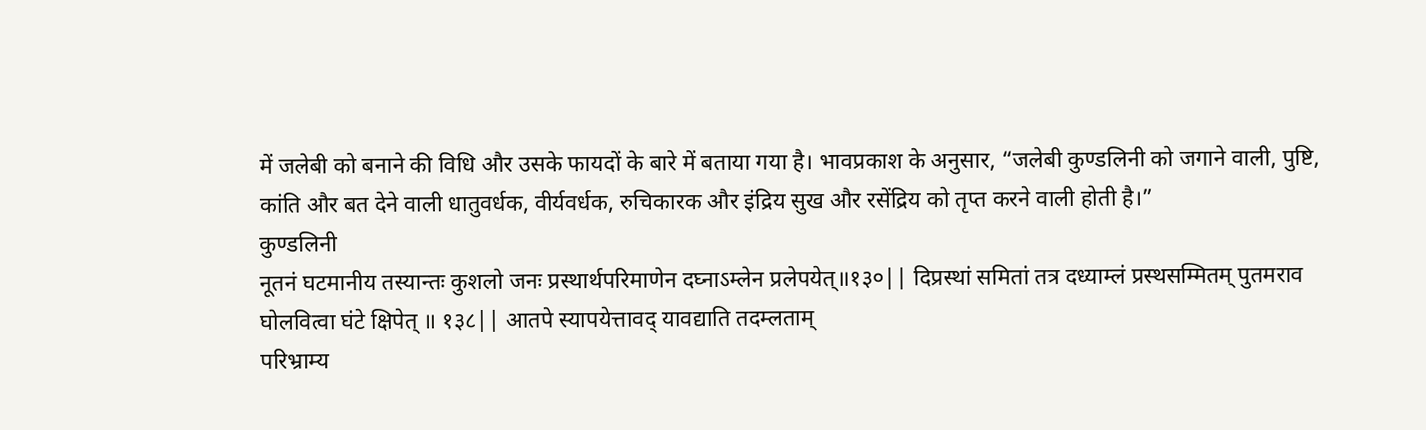में जलेबी को बनाने की विधि और उसके फायदों के बारे में बताया गया है। भावप्रकाश के अनुसार, “जलेबी कुण्डलिनी को जगाने वाली, पुष्टि, कांति और बत देने वाली धातुवर्धक, वीर्यवर्धक, रुचिकारक और इंद्रिय सुख और रसेंद्रिय को तृप्त करने वाली होती है।”
कुण्डलिनी
नूतनं घटमानीय तस्यान्तः कुशलो जनः प्रस्थार्थपरिमाणेन दघ्नाऽम्लेन प्रलेपयेत्॥१३०|| दिप्रस्थां समितां तत्र दध्याम्लं प्रस्थसम्मितम् पुतमराव घोलवित्वा घंटे क्षिपेत् ॥ १३८|| आतपे स्यापयेत्तावद् यावद्याति तदम्लताम्
परिभ्राम्य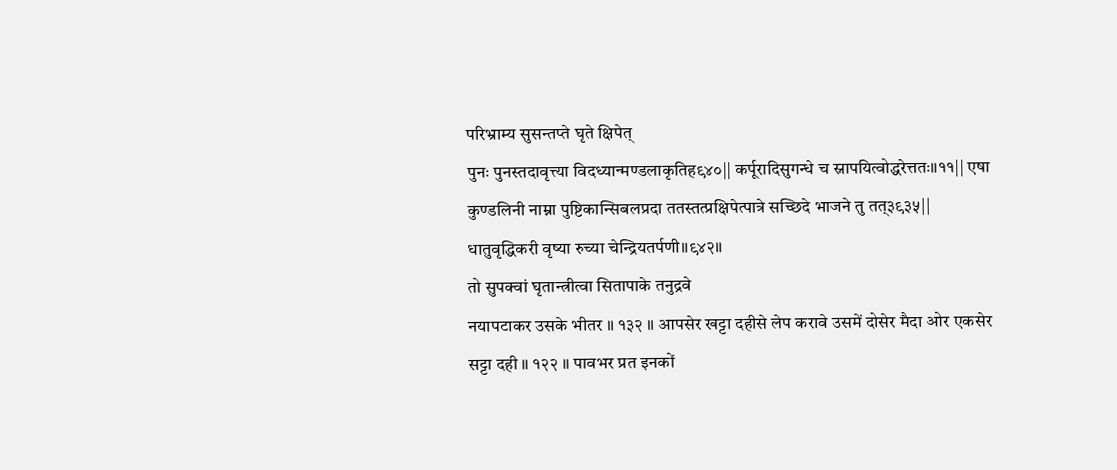परिभ्राम्य सुसन्तप्ते घृते क्षिपेत्
पुनः पुनस्तदावृत्त्या विदध्यान्मण्डलाकृतिह९४०|| कर्पूरादिसुगन्धे च स्नापयित्वोद्धरेत्ततः॥११|| एषा कुण्डलिनी नाम्ना पुष्टिकान्सिबलप्रदा ततस्तत्प्रक्षिपेत्पात्रे सच्छिदे भाजने तु तत्३९३५|| धातुवृद्धिकरी वृष्या रुच्या चेन्द्रियतर्पणी॥९४२॥
तो सुपक्वां घृतान्त्रीत्वा सितापाके तनुद्रवे
नयापटाकर उसके भीतर ॥ १३२ ॥ आपसेर खट्टा दहीसे लेप करावे उसमें दोसेर मैदा ओर एकसेर सट्टा दही ॥ १२२ ॥ पावभर प्रत इनकों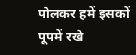पोलकर हमें इसकों पूपमें रखे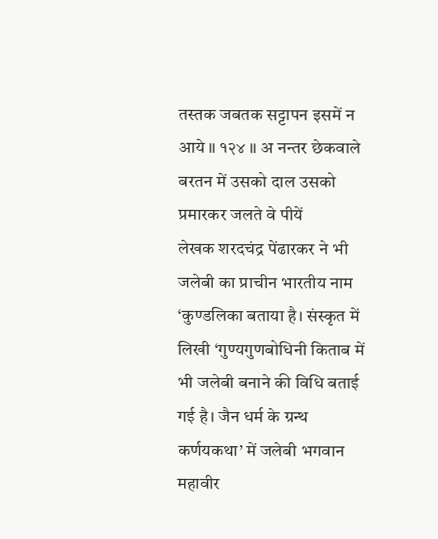तस्तक जबतक सट्टापन इसमें न आये ॥ १२४ ॥ अ नन्तर छेकवाले बरतन में उसको दाल उसको प्रमारकर जलते वे पीयें
लेखक शरदचंद्र पेंढारकर ने भी जलेबी का प्राचीन भारतीय नाम ‘कुण्डलिका बताया है। संस्कृत में लिखी ‘गुण्यगुणबोधिनी किताब में भी जलेबी बनाने की विधि बताई गई है। जैन धर्म के ग्रन्थ कर्णयकथा’ में जलेबी भगवान महावीर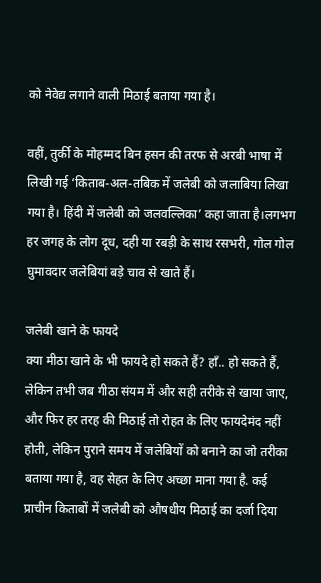को नेवेद्य लगाने वाली मिठाई बताया गया है।

वहीं, तुर्की के मोहम्मद बिन हसन की तरफ से अरबी भाषा में लिखी गई ‘किताब-अल-तबिक में जलेबी को जलाबिया लिखा गया है। हिंदी में जलेबी को जलवल्लिका’ कहा जाता है।लगभग हर जगह के लोग दूध, दही या रबड़ी के साथ रसभरी, गोल गोल घुमावदार जलेबियां बड़े चाव से खाते हैं।

जलेबी खाने के फायदे
क्या मीठा खाने के भी फायदे हो सकते हैं? हाँ.. हो सकते हैं, लेकिन तभी जब गीठा संयम में और सही तरीके से खाया जाए, और फिर हर तरह की मिठाई तो रोहत के लिए फायदेमंद नहीं होती, लेकिन पुराने समय में जलेबियों को बनाने का जो तरीका बताया गया है, वह सेहत के लिए अच्छा माना गया है. कई प्राचीन किताबों में जलेबी को औषधीय मिठाई का दर्जा दिया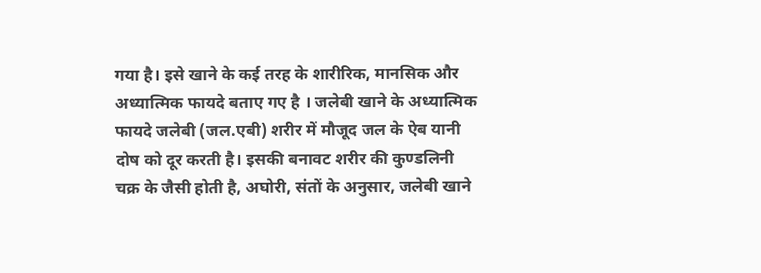गया है। इसे खाने के कई तरह के शारीरिक, मानसिक और अध्यात्मिक फायदे बताए गए है । जलेबी खाने के अध्यात्मिक फायदे जलेबी (जल.एबी) शरीर में मौजूद जल के ऐब यानी दोष को दूर करती है। इसकी बनावट शरीर की कुण्डलिनी चक्र के जैसी होती है, अघोरी, संतों के अनुसार, जलेबी खाने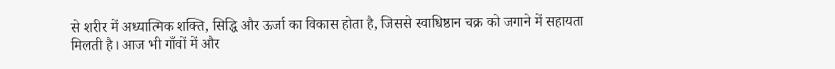से शरीर में अध्यात्मिक शक्ति, सिद्धि और ऊर्जा का विकास होता है, जिससे स्वाधिष्ठान चक्र को जगाने में सहायता मिलती है। आज भी गाँवों में और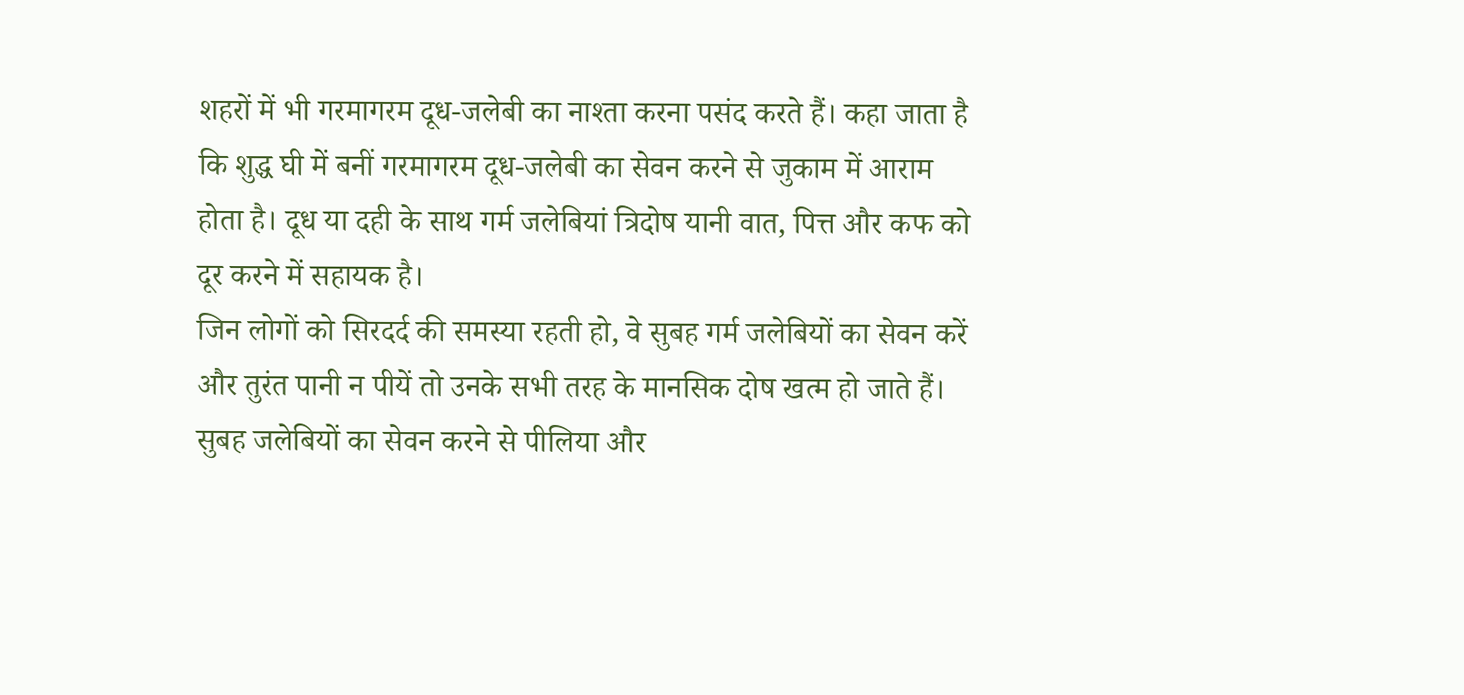शहरों में भी गरमागरम दूध-जलेबी का नाश्ता करना पसंद करते हैं। कहा जाता है कि शुद्ध घी में बनीं गरमागरम दूध-जलेबी का सेवन करने से जुकाम में आराम होता है। दूध या दही के साथ गर्म जलेबियां त्रिदोष यानी वात, पित्त और कफ को दूर करने में सहायक है।
जिन लोगों को सिरदर्द की समस्या रहती हो, वे सुबह गर्म जलेबियों का सेवन करें और तुरंत पानी न पीयें तो उनके सभी तरह के मानसिक दोष खत्म हो जाते हैं। सुबह जलेबियों का सेवन करने से पीलिया और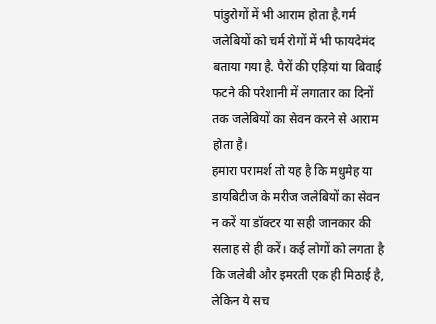पांडुरोगों में भी आराम होता है.गर्म जलेबियों को चर्म रोगों में भी फायदेमंद बताया गया है. पैरों की एड़ियां या बिवाई फटने की परेशानी में लगातार का दिनों तक जलेबियों का सेवन करने से आराम होता है।
हमारा परामर्श तो यह है कि मधुमेह या डायबिटीज के मरीज जलेबियों का सेवन न करें या डॉक्टर या सही जानकार की सलाह से ही करें। कई लोगों को लगता है कि जलेबी और इमरती एक ही मिठाई है, लेकिन ये सच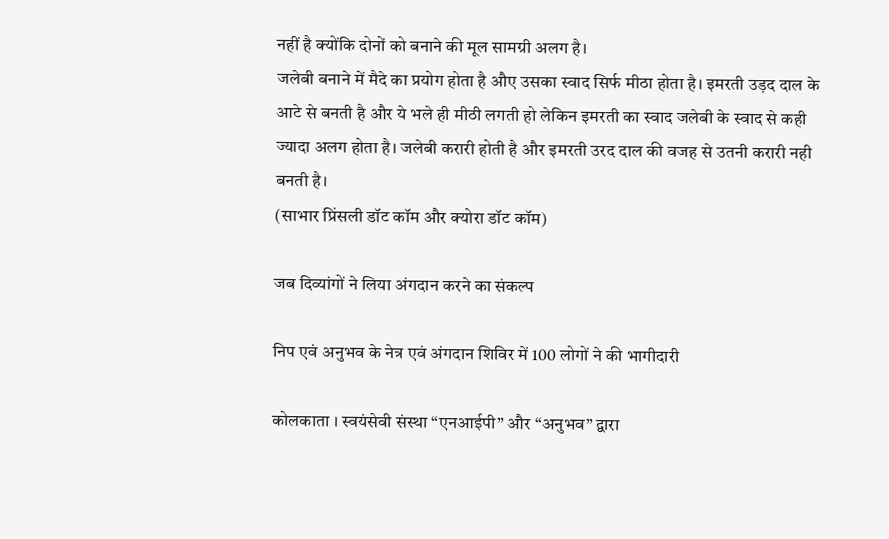नहीं है क्योंकि दोनों को बनाने की मूल सामग्री अलग है।
जलेबी बनाने में मैदे का प्रयोग होता है औए उसका स्वाद सिर्फ मीठा होता है। इमरती उड़द दाल के आटे से बनती है और ये भले ही मीठी लगती हो लेकिन इमरती का स्वाद जलेबी के स्वाद से कही ज्यादा अलग होता है। जलेबी करारी होती है और इमरती उरद दाल की वजह से उतनी करारी नही बनती है।
(साभार प्रिंसली डॉट कॉम और क्योरा डॉट कॉम)

जब दिव्यांगों ने लिया अंगदान करने का संकल्प

निप एवं अनुभव के नेत्र एवं अंगदान शिविर में 100 लोगों ने की भागीदारी

कोलकाता । स्वयंसेवी संस्था “एनआईपी” और “अनुभव” द्वारा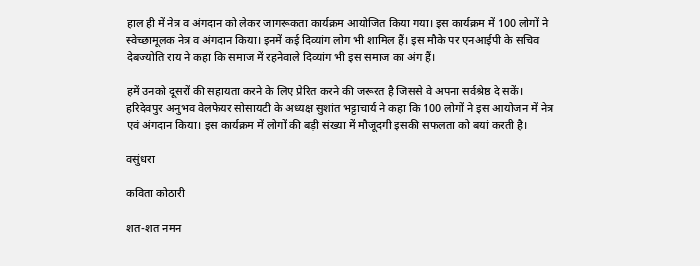हाल ही में नेत्र व अंगदान को लेकर जागरूकता कार्यक्रम आयोजित किया गया। इस कार्यक्रम में 100 लोगों ने स्वेच्छामूलक नेत्र व अंगदान किया। इनमें कई दिव्यांग लोग भी शामिल हैं। इस मौके पर एनआईपी के सचिव देबज्योति राय ने कहा कि समाज में रहनेवाले दिव्यांग भी इस समाज का अंग हैं।

हमें उनको दूसरों की सहायता करने के लिए प्रेरित करने की जरूरत है जिससे वे अपना सर्वश्रेष्ठ दे सकें। हरिदेवपुर अनुभव वेलफेयर सोसायटी के अध्यक्ष सुशांत भट्टाचार्य ने कहा कि 100 लोगों ने इस आयोजन में नेत्र एवं अंगदान किया। इस कार्यक्रम में लोगों की बड़ी संख्या में मौजूदगी इसकी सफलता को बयां करती है।

वसुंधरा

कविता कोठारी

शत-शत नमन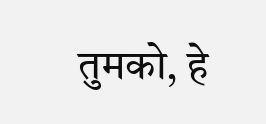तुमको, हे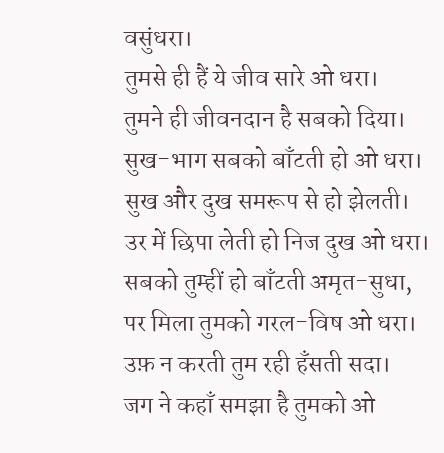वसुंधरा।
तुमसे ही हैं ये जीव सारे ओ धरा।
तुमने ही जीवनदान है सबको दिया।
सुख-भाग सबको बाँटती हो ओ धरा।
सुख और दुख समरूप से हो झेलती।
उर में छिपा लेती हो निज दुख ओ धरा।
सबको तुम्हीं हो बाँटती अमृत-सुधा,
पर मिला तुमको गरल-विष ओ धरा।
उफ़ न करती तुम रही हँसती सदा।
जग ने कहाँ समझा है तुमको ओ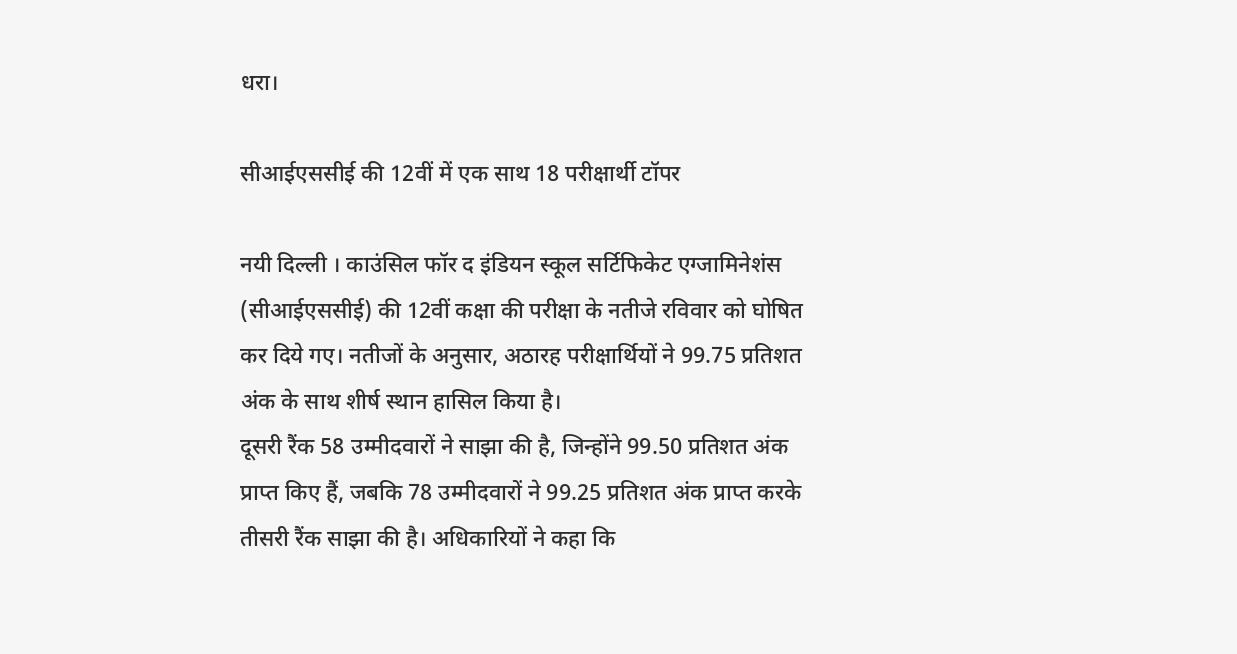धरा।

सीआईएससीई की 12वीं में एक साथ 18 परीक्षार्थी टॉपर

नयी दिल्ली । काउंसिल फॉर द इंडियन स्कूल सर्टिफिकेट एग्जामिनेशंस (सीआईएससीई) की 12वीं कक्षा की परीक्षा के नतीजे रविवार को घोषित कर दिये गए। नतीजों के अनुसार, अठारह परीक्षार्थियों ने 99.75 प्रतिशत अंक के साथ शीर्ष स्थान हासिल किया है।
दूसरी रैंक 58 उम्मीदवारों ने साझा की है, जिन्होंने 99.50 प्रतिशत अंक प्राप्त किए हैं, जबकि 78 उम्मीदवारों ने 99.25 प्रतिशत अंक प्राप्त करके तीसरी रैंक साझा की है। अधिकारियों ने कहा कि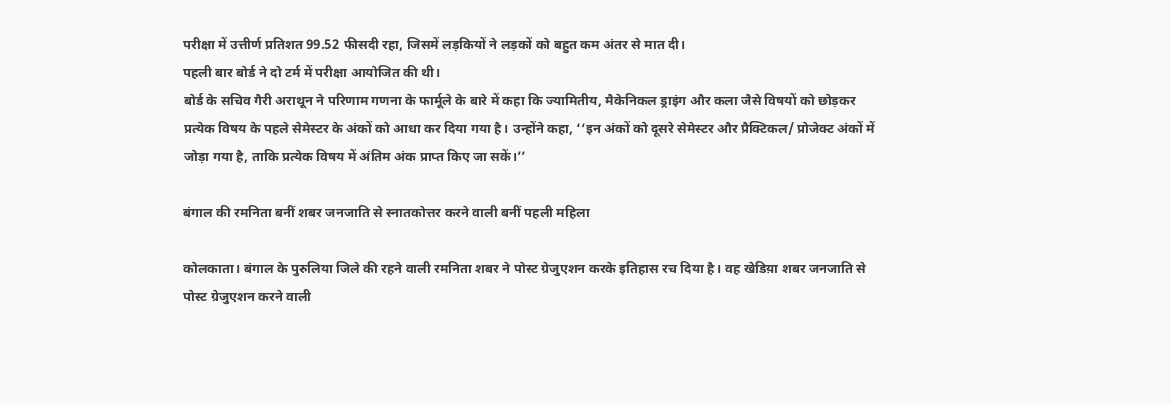परीक्षा में उत्तीर्ण प्रतिशत 99.52 फीसदी रहा, जिसमें लड़कियों ने लड़कों को बहुत कम अंतर से मात दी।
पहली बार बोर्ड ने दो टर्म में परीक्षा आयोजित की थी।
बोर्ड के सचिव गैरी अराथून ने परिणाम गणना के फार्मूले के बारे में कहा कि ज्यामितीय, मैकेनिकल ड्राइंग और कला जैसे विषयों को छोड़कर प्रत्येक विषय के पहले सेमेस्टर के अंकों को आधा कर दिया गया है। उन्होंने कहा, ‘‘इन अंकों को दूसरे सेमेस्टर और प्रैक्टिकल/ प्रोजेक्ट अंकों में जोड़ा गया है, ताकि प्रत्येक विषय में अंतिम अंक प्राप्त किए जा सकें।’’

बंगाल की रमनिता बनीं शबर जनजाति से स्नातकोत्तर करने वाली बनीं पहली महिला

कोलकाता। बंगाल के पुरुलिया जिले की रहने वाली रमनिता शबर ने पोस्ट ग्रेजुएशन करके इतिहास रच दिया है। वह खेडिय़ा शबर जनजाति से पोस्ट ग्रेजुएशन करने वाली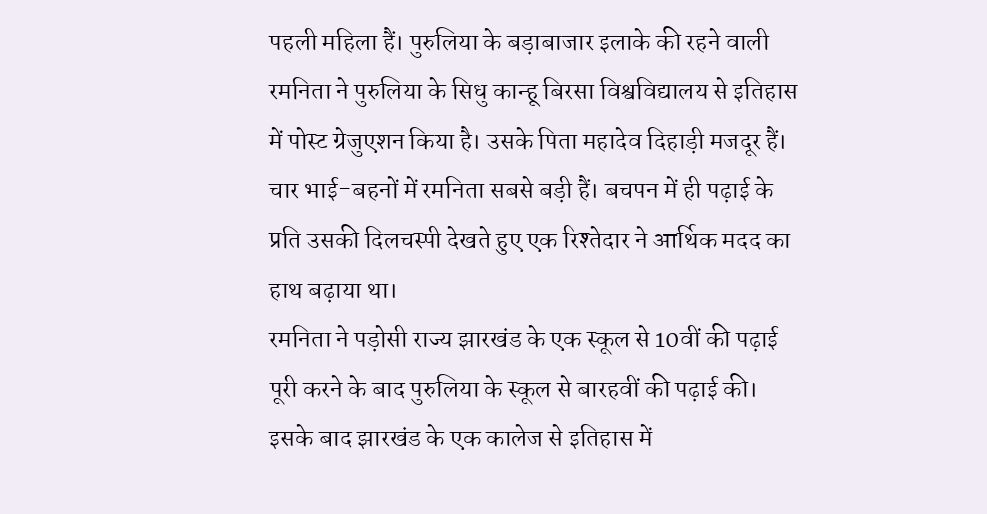पहली महिला हैं। पुरुलिया के बड़ाबाजार इलाके की रहने वाली रमनिता ने पुरुलिया के सिधु कान्हू बिरसा विश्वविद्यालय से इतिहास में पोस्ट ग्रेजुएशन किया है। उसके पिता महादेव दिहाड़ी मजदूर हैं। चार भाई-बहनों में रमनिता सबसे बड़ी हैं। बचपन में ही पढ़ाई के प्रति उसकी दिलचस्पी देखते हुए एक रिश्तेदार ने आर्थिक मदद का हाथ बढ़ाया था।
रमनिता ने पड़ोसी राज्य झारखंड के एक स्कूल से 10वीं की पढ़ाई पूरी करने के बाद पुरुलिया के स्कूल से बारहवीं की पढ़ाई की। इसके बाद झारखंड के एक कालेज से इतिहास में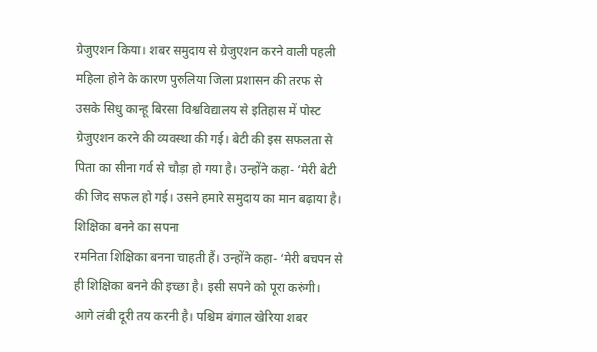ग्रेजुएशन किया। शबर समुदाय से ग्रेजुएशन करने वाली पहली महिला होने के कारण पुरुलिया जिला प्रशासन की तरफ से उसके सिधु कान्हू बिरसा विश्वविद्यालय से इतिहास में पोस्ट ग्रेजुएशन करने की व्यवस्था की गई। बेटी की इस सफलता से पिता का सीना गर्व से चौड़ा हो गया है। उन्होंने कहा- ‘मेरी बेटी की जिद सफल हो गई। उसने हमारे समुदाय का मान बढ़ाया है।
शिक्षिका बनने का सपना
रमनिता शिक्षिका बनना चाहती हैं। उन्होंने कहा- ‘मेरी बचपन से ही शिक्षिका बनने की इच्छा है। इसी सपने को पूरा करुंगी। आगे लंबी दूरी तय करनी है। पश्चिम बंगाल खेरिया शबर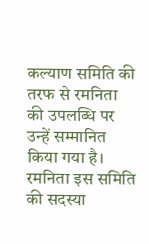कल्याण समिति की तरफ से रमनिता की उपलब्धि पर उन्हें सम्मानित किया गया है। रमनिता इस समिति की सदस्या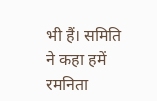भी हैं। समिति ने कहा हमें रमनिता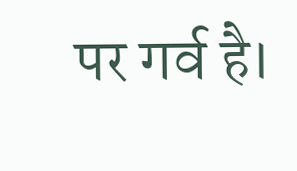पर गर्व है।